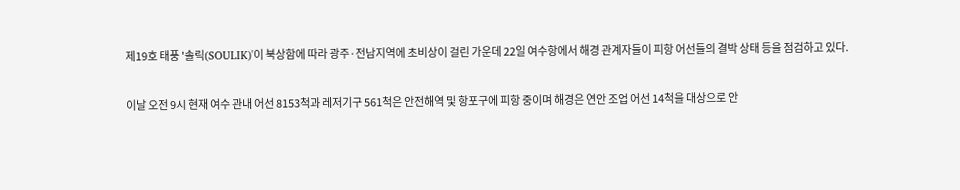제19호 태풍 '솔릭(SOULIK)'이 북상함에 따라 광주·전남지역에 초비상이 걸린 가운데 22일 여수항에서 해경 관계자들이 피항 어선들의 결박 상태 등을 점검하고 있다.

이날 오전 9시 현재 여수 관내 어선 8153척과 레저기구 561척은 안전해역 및 항포구에 피항 중이며 해경은 연안 조업 어선 14척을 대상으로 안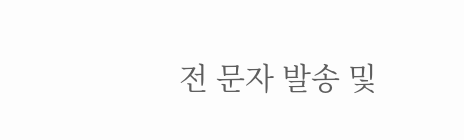전 문자 발송 및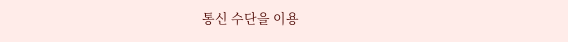통신 수단을 이용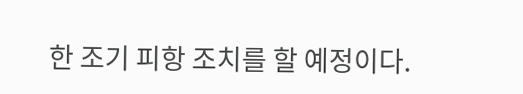한 조기 피항 조치를 할 예정이다.